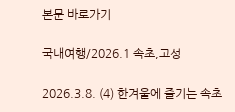본문 바로가기

국내여행/2026.1 속초,고성

2026.3.8. (4) 한겨울에 즐기는 속초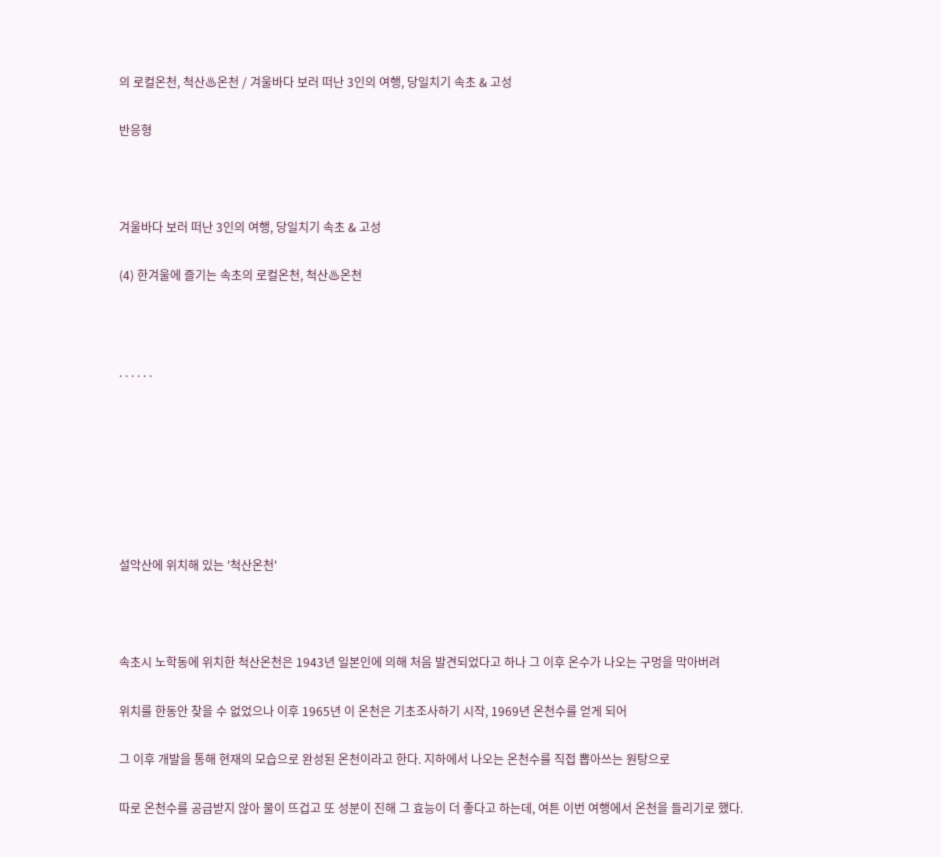의 로컬온천, 척산♨온천 / 겨울바다 보러 떠난 3인의 여행, 당일치기 속초 & 고성

반응형



겨울바다 보러 떠난 3인의 여행, 당일치기 속초 & 고성

(4) 한겨울에 즐기는 속초의 로컬온천, 척산♨온천



. . . . . .







설악산에 위치해 있는 '척산온천'



속초시 노학동에 위치한 척산온천은 1943년 일본인에 의해 처음 발견되었다고 하나 그 이후 온수가 나오는 구멍을 막아버려

위치를 한동안 찾을 수 없었으나 이후 1965년 이 온천은 기초조사하기 시작, 1969년 온천수를 얻게 되어

그 이후 개발을 통해 현재의 모습으로 완성된 온천이라고 한다. 지하에서 나오는 온천수를 직접 뽑아쓰는 원탕으로

따로 온천수를 공급받지 않아 물이 뜨겁고 또 성분이 진해 그 효능이 더 좋다고 하는데, 여튼 이번 여행에서 온천을 들리기로 했다.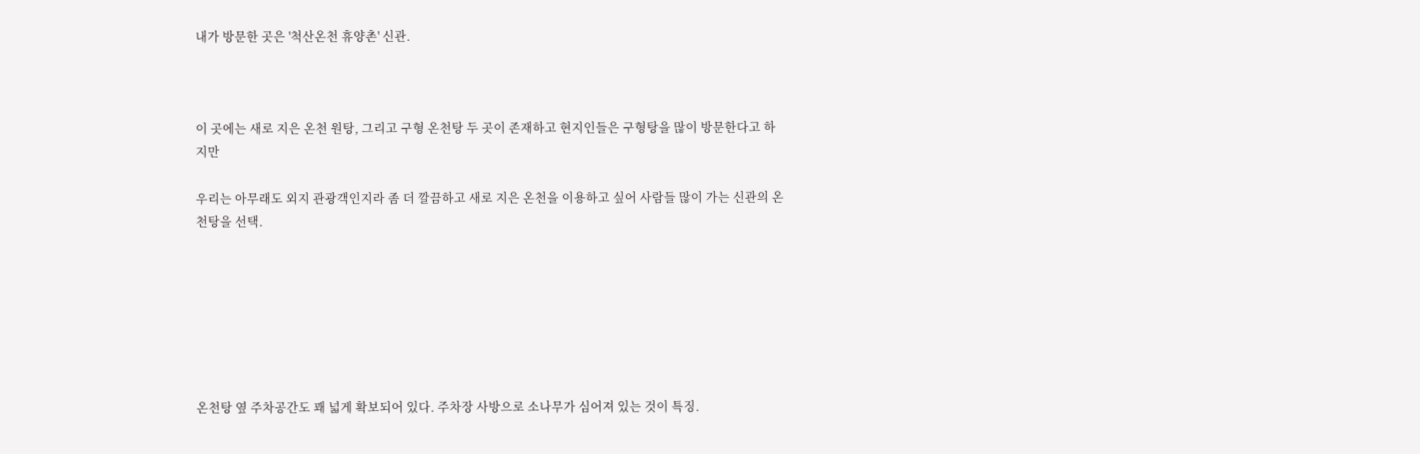내가 방문한 곳은 '척산온천 휴양촌' 신관.



이 곳에는 새로 지은 온천 원탕, 그리고 구형 온천탕 두 곳이 존재하고 현지인들은 구형탕을 많이 방문한다고 하지만

우리는 아무래도 외지 관광객인지라 좀 더 깔끔하고 새로 지은 온천을 이용하고 싶어 사람들 많이 가는 신관의 온천탕을 선택.







온천탕 옆 주차공간도 꽤 넓게 확보되어 있다. 주차장 사방으로 소나무가 심어져 있는 것이 특징.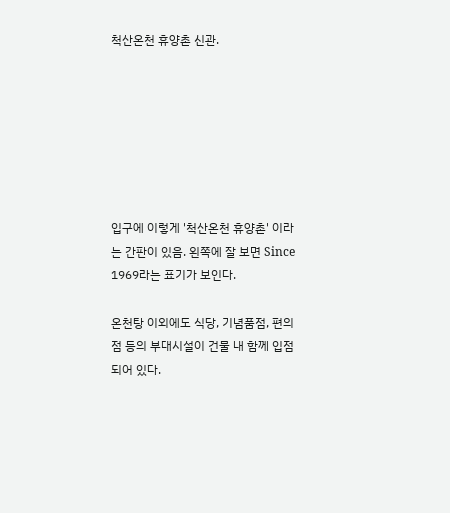척산온천 휴양촌 신관.







입구에 이렇게 '척산온천 휴양촌' 이라는 간판이 있음. 왼쪽에 잘 보면 Since 1969라는 표기가 보인다.

온천탕 이외에도 식당, 기념품점, 편의점 등의 부대시설이 건물 내 함께 입점되어 있다.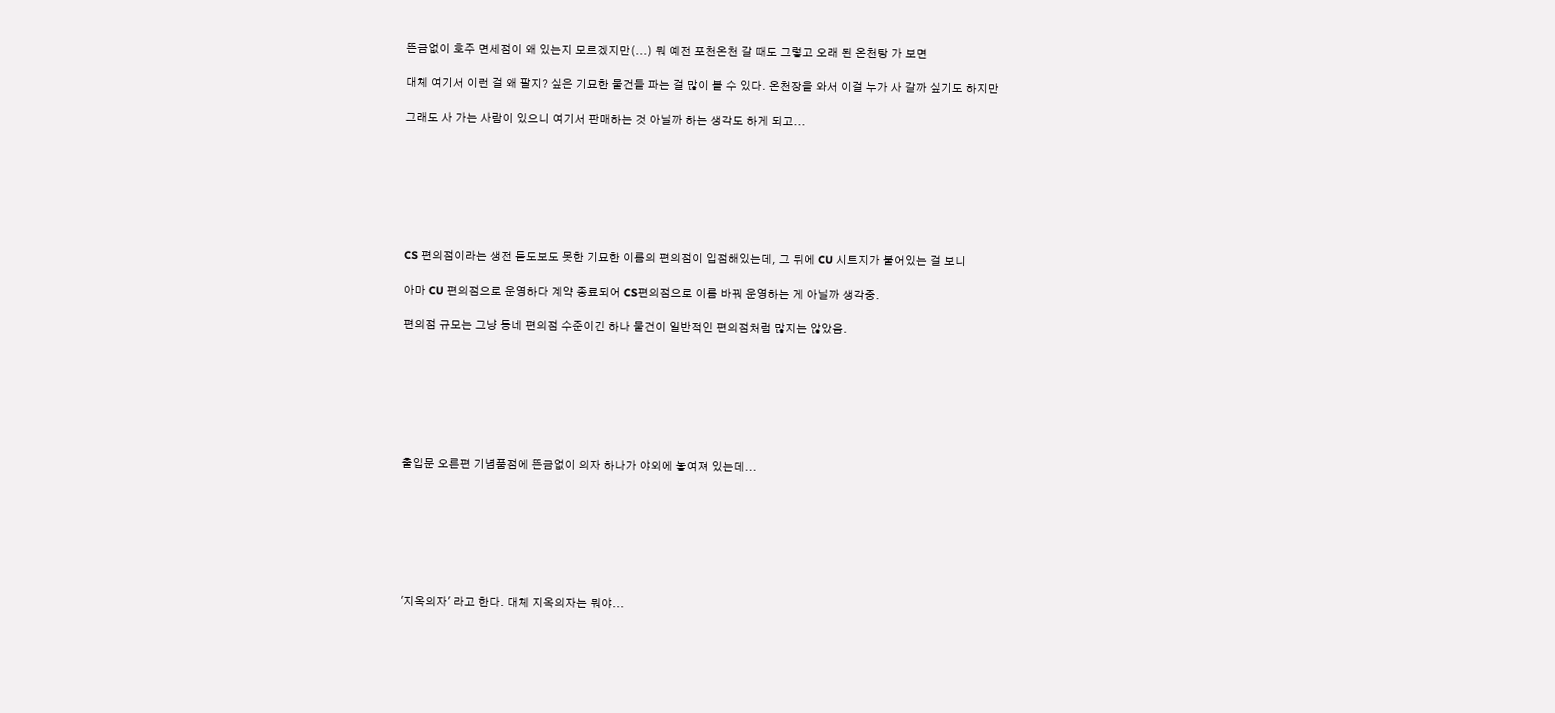뜬금없이 호주 면세점이 왜 있는지 모르겠지만(...) 뭐 예전 포천온천 갈 때도 그렇고 오래 된 온천탕 가 보면

대체 여기서 이런 걸 왜 팔지? 싶은 기묘한 물건들 파는 걸 많이 볼 수 있다. 온천장을 와서 이걸 누가 사 갈까 싶기도 하지만

그래도 사 가는 사람이 있으니 여기서 판매하는 것 아닐까 하는 생각도 하게 되고...







CS 편의점이라는 생전 듣도보도 못한 기묘한 이름의 편의점이 입점해있는데, 그 뒤에 CU 시트지가 붙어있는 걸 보니

아마 CU 편의점으로 운영하다 계약 종료되어 CS편의점으로 이름 바꿔 운영하는 게 아닐까 생각중.

편의점 규모는 그냥 동네 편의점 수준이긴 하나 물건이 일반적인 편의점처럼 많지는 않았음.







출입문 오른편 기념품점에 뜬금없이 의자 하나가 야외에 놓여져 있는데...







'지옥의자' 라고 한다. 대체 지옥의자는 뭐야...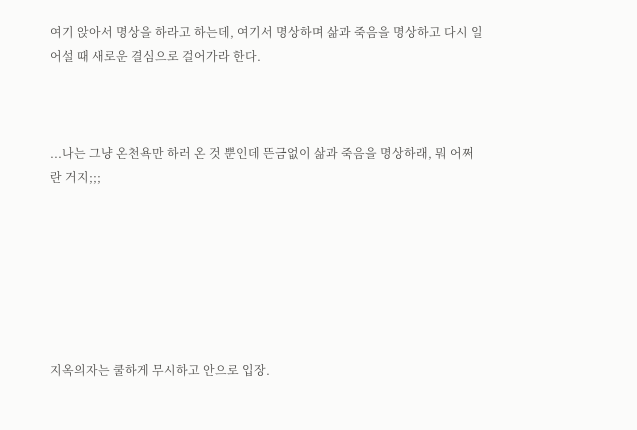여기 앉아서 명상을 하라고 하는데, 여기서 명상하며 삶과 죽음을 명상하고 다시 일어설 때 새로운 결심으로 걸어가라 한다.



...나는 그냥 온천욕만 하러 온 것 뿐인데 뜬금없이 삶과 죽음을 명상하래, 뭐 어쩌란 거지;;;







지옥의자는 쿨하게 무시하고 안으로 입장.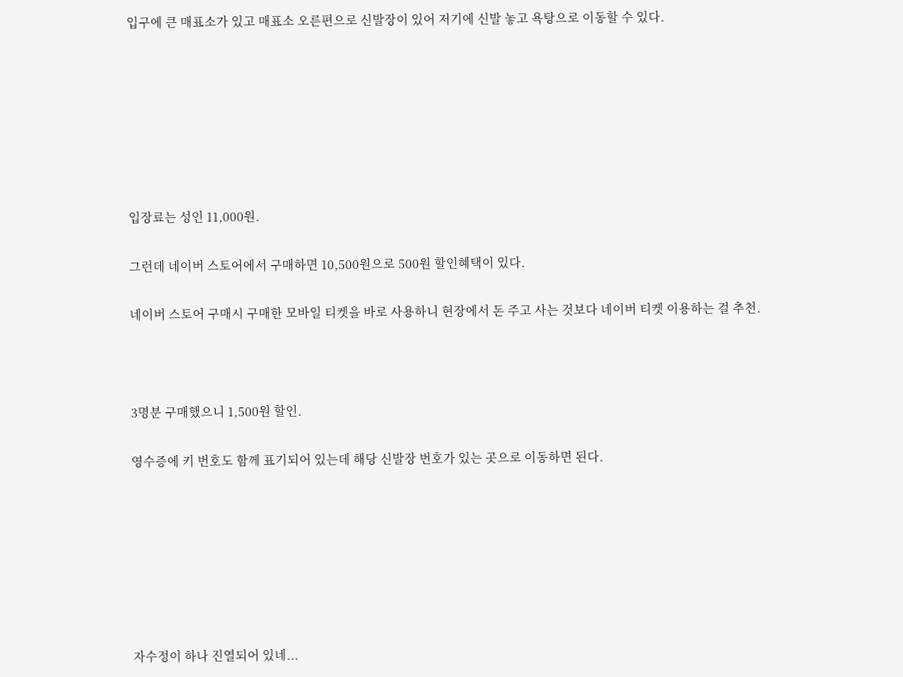입구에 큰 매표소가 있고 매표소 오른편으로 신발장이 있어 저기에 신발 놓고 욕탕으로 이동할 수 있다.







입장료는 성인 11,000원.

그런데 네이버 스토어에서 구매하면 10,500원으로 500원 할인혜택이 있다.

네이버 스토어 구매시 구매한 모바일 티켓을 바로 사용하니 현장에서 돈 주고 사는 것보다 네이버 티켓 이용하는 걸 추천.



3명분 구매했으니 1,500원 할인.

영수증에 키 번호도 함께 표기되어 있는데 해당 신발장 번호가 있는 곳으로 이동하면 된다.







자수정이 하나 진열되어 있네...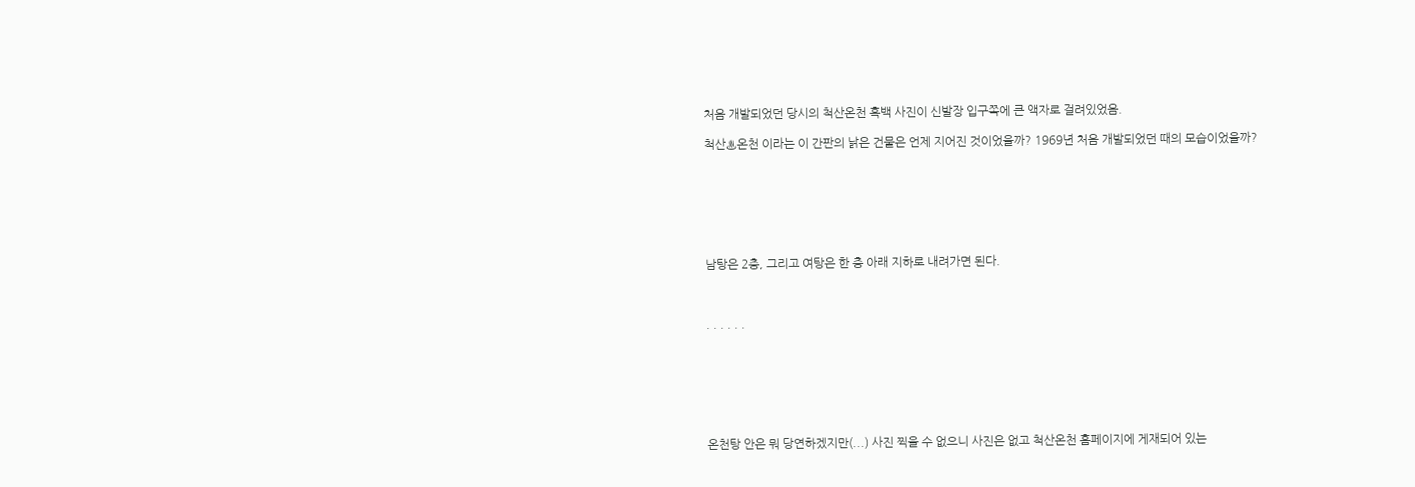처음 개발되었던 당시의 척산온천 흑백 사진이 신발장 입구쪽에 큰 액자로 걸려있었음.

척산♨온천 이라는 이 간판의 낡은 건물은 언제 지어진 것이었을까? 1969년 처음 개발되었던 때의 모습이었을까?







남탕은 2층, 그리고 여탕은 한 층 아래 지하로 내려가면 된다.



. . . . . .







온천탕 안은 뭐 당연하겠지만(...) 사진 찍을 수 없으니 사진은 없고 척산온천 홈페이지에 게재되어 있는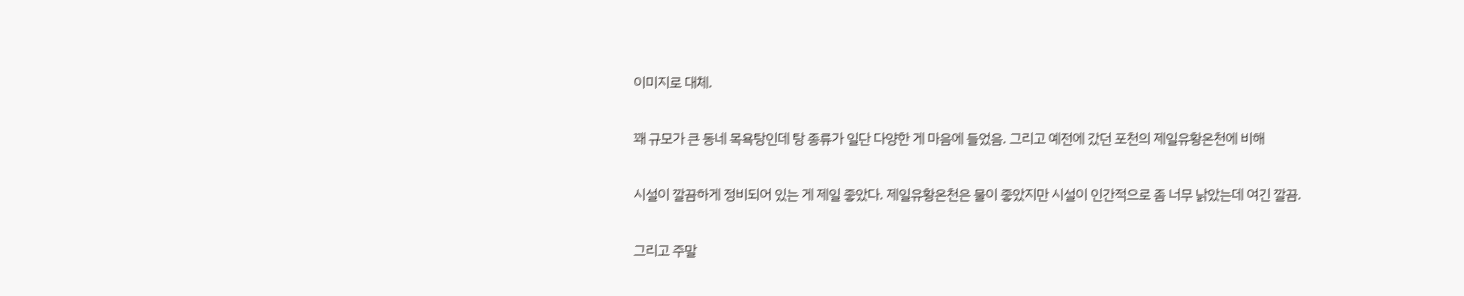이미지로 대체.

꽤 규모가 큰 동네 목욕탕인데 탕 종류가 일단 다양한 게 마음에 들었음. 그리고 예전에 갔던 포천의 제일유황온천에 비해

시설이 깔끔하게 정비되어 있는 게 제일 좋았다. 제일유황온천은 물이 좋았지만 시설이 인간적으로 좀 너무 낡았는데 여긴 깔끔.

그리고 주말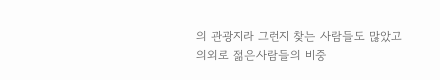의 관광지라 그런지 찾는 사람들도 많았고 의외로 젊은사람들의 비중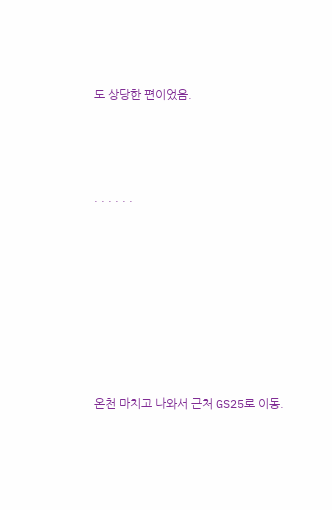도 상당한 편이었음.



. . . . . .







온천 마치고 나와서 근처 GS25로 이동.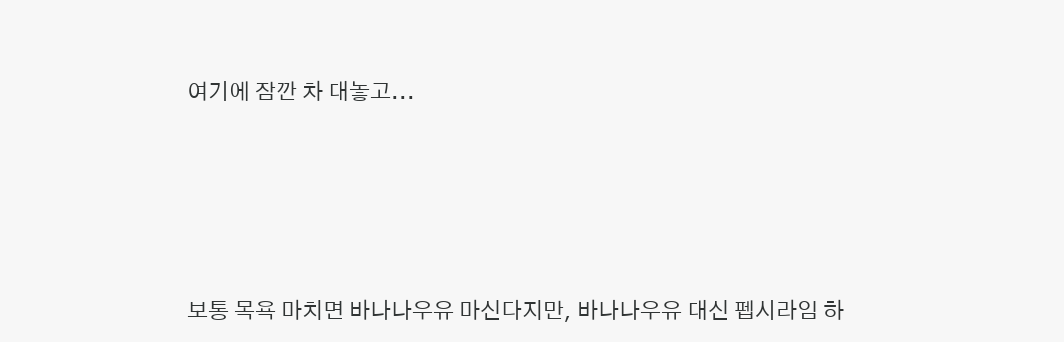여기에 잠깐 차 대놓고...







보통 목욕 마치면 바나나우유 마신다지만, 바나나우유 대신 펩시라임 하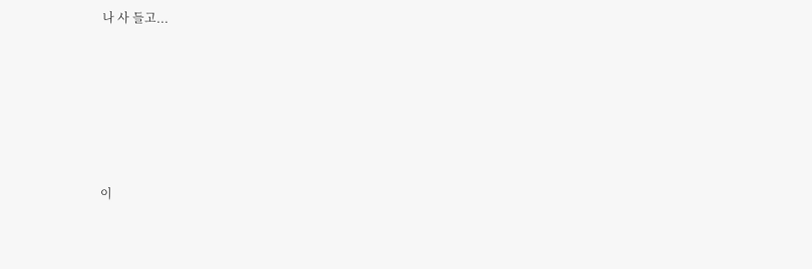나 사 들고...







이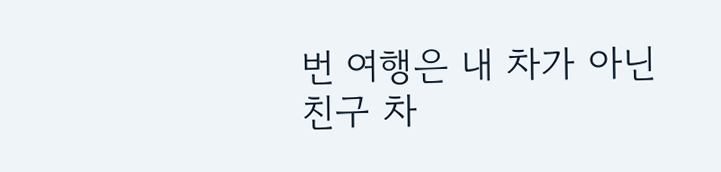번 여행은 내 차가 아닌 친구 차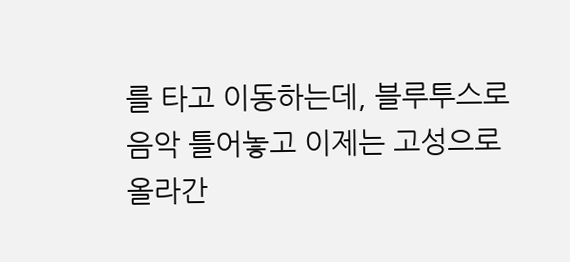를 타고 이동하는데, 블루투스로 음악 틀어놓고 이제는 고성으로 올라간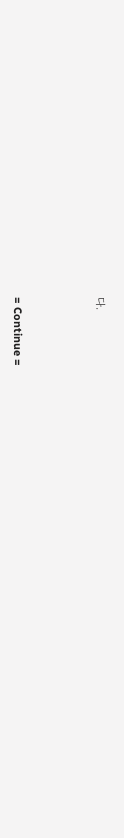다.



= Continue =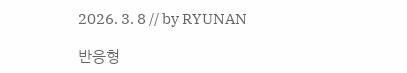2026. 3. 8 // by RYUNAN

반응형